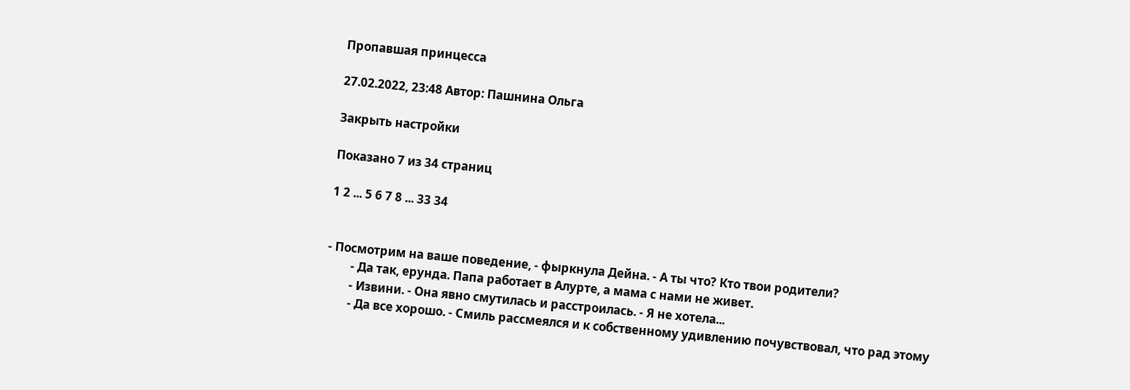Пропавшая принцесса

27.02.2022, 23:48 Автор: Пашнина Ольга

Закрыть настройки

Показано 7 из 34 страниц

1 2 ... 5 6 7 8 ... 33 34


- Посмотрим на ваше поведение, - фыркнула Дейна. - А ты что? Кто твои родители?
        - Да так, ерунда. Папа работает в Алурте, а мама с нами не живет.
        - Извини. - Она явно смутилась и расстроилась. - Я не хотела...
        - Да все хорошо. - Смиль рассмеялся и к собственному удивлению почувствовал, что рад этому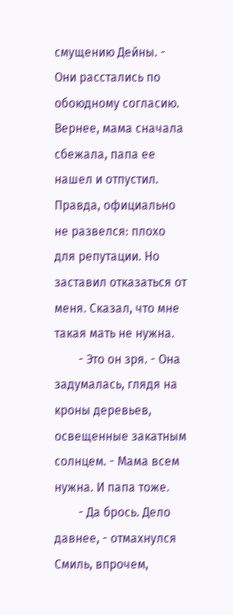смущению Дейны. - Они расстались по обоюдному согласию. Вернее, мама сначала сбежала, папа ее нашел и отпустил. Правда, официально не развелся: плохо для репутации. Но заставил отказаться от меня. Сказал, что мне такая мать не нужна.
        - Это он зря. - Она задумалась, глядя на кроны деревьев, освещенные закатным солнцем. - Мама всем нужна. И папа тоже.
        - Да брось. Дело давнее, - отмахнулся Смиль, впрочем,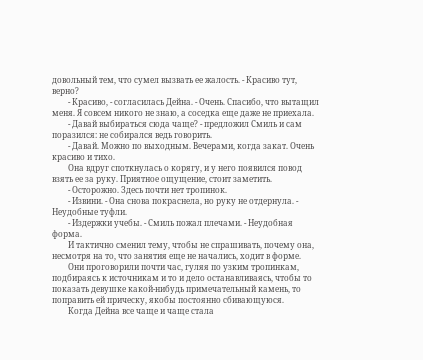довольный тем, что сумел вызвать ее жалость. - Красиво тут, верно?
        - Красиво, - согласилась Дейна. - Очень. Спасибо, что вытащил меня. Я совсем никого не знаю, а соседка еще даже не приехала.
        - Давай выбираться сюда чаще? - предложил Смиль и сам поразился: не собирался ведь говорить.
        - Давай. Можно по выходным. Вечерами, когда закат. Очень красиво и тихо.
        Она вдруг споткнулась о корягу, и у него появился повод взять ее за руку. Приятное ощущение, стоит заметить.
        - Осторожно. Здесь почти нет тропинок.
        - Извини. - Она снова покраснела, но руку не отдернула. - Неудобные туфли.
        - Издержки учебы. - Смиль пожал плечами. - Неудобная форма.
        И тактично сменил тему, чтобы не спрашивать, почему она, несмотря на то, что занятия еще не начались, ходит в форме.
        Они проговорили почти час, гуляя по узким тропинкам, подбираясь к источникам и то и дело останавливаясь, чтобы то показать девушке какой-нибудь примечательный камень, то поправить ей прическу, якобы постоянно сбивающуюся.
        Когда Дейна все чаще и чаще стала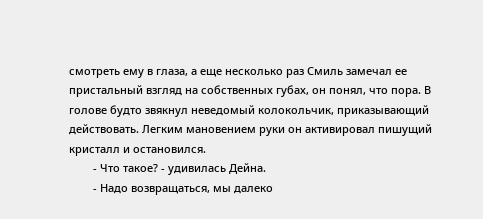смотреть ему в глаза, а еще несколько раз Смиль замечал ее пристальный взгляд на собственных губах, он понял, что пора. В голове будто звякнул неведомый колокольчик, приказывающий действовать. Легким мановением руки он активировал пишущий кристалл и остановился.
        - Что такое? - удивилась Дейна.
        - Надо возвращаться, мы далеко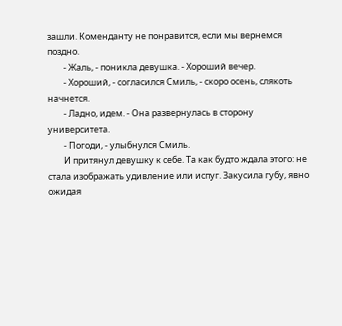зашли. Коменданту не понравится, если мы вернемся поздно.
        - Жаль, - поникла девушка. - Хороший вечер.
        - Хороший, - согласился Смиль, - скоро осень, слякоть начнется.
        - Ладно, идем. - Она развернулась в сторону университета.
        - Погоди, - улыбнулся Смиль.
        И притянул девушку к себе. Та как будто ждала этого: не стала изображать удивление или испуг. Закусила губу, явно ожидая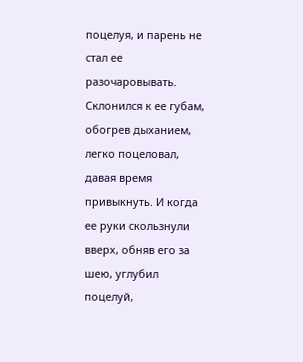поцелуя, и парень не стал ее разочаровывать. Склонился к ее губам, обогрев дыханием, легко поцеловал, давая время привыкнуть. И когда ее руки скользнули вверх, обняв его за шею, углубил поцелуй,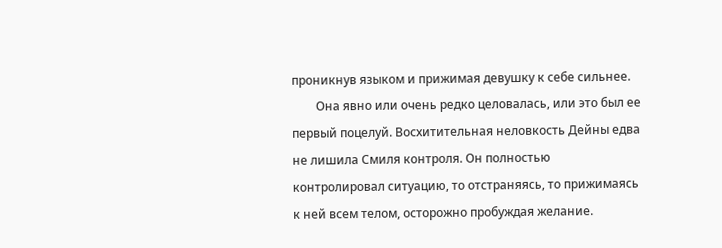проникнув языком и прижимая девушку к себе сильнее.
        Она явно или очень редко целовалась, или это был ее первый поцелуй. Восхитительная неловкость Дейны едва не лишила Смиля контроля. Он полностью контролировал ситуацию, то отстраняясь, то прижимаясь к ней всем телом, осторожно пробуждая желание.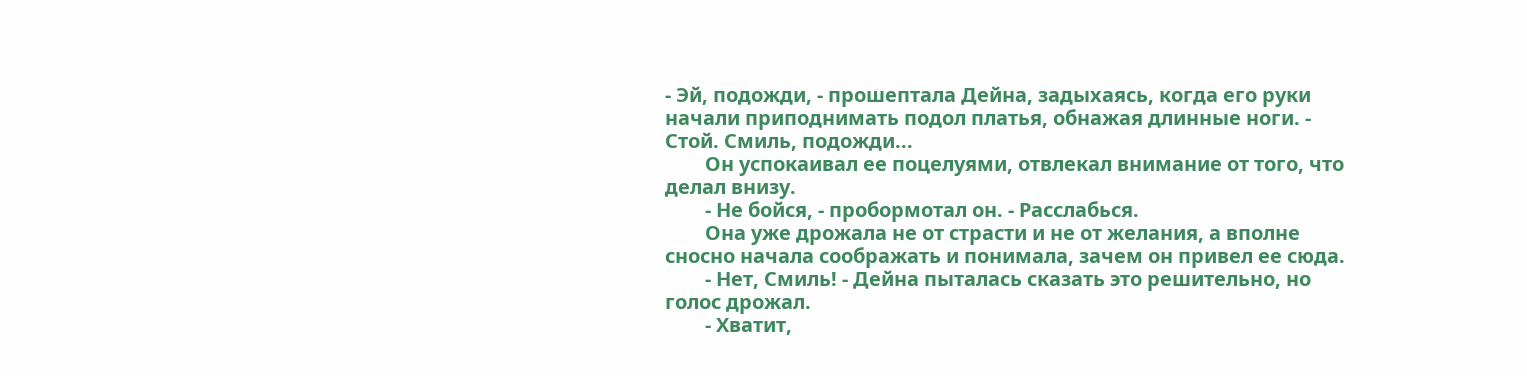- Эй, подожди, - прошептала Дейна, задыхаясь, когда его руки начали приподнимать подол платья, обнажая длинные ноги. - Стой. Смиль, подожди...
        Он успокаивал ее поцелуями, отвлекал внимание от того, что делал внизу.
        - Не бойся, - пробормотал он. - Расслабься.
        Она уже дрожала не от страсти и не от желания, а вполне сносно начала соображать и понимала, зачем он привел ее сюда.
        - Нет, Смиль! - Дейна пыталась сказать это решительно, но голос дрожал.
        - Хватит,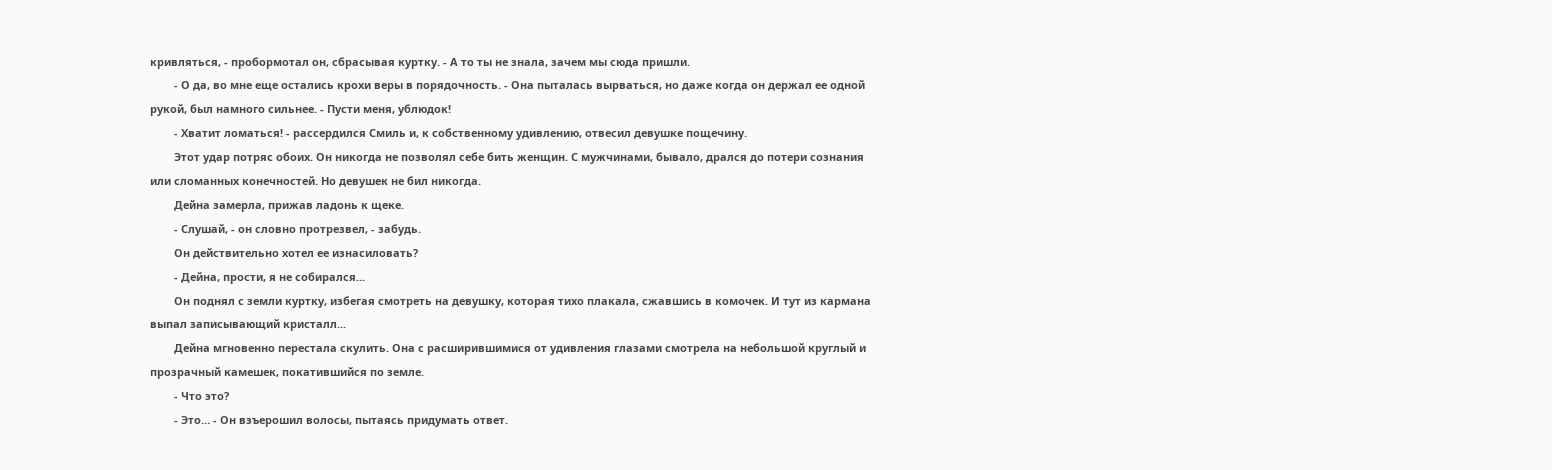кривляться, - пробормотал он, сбрасывая куртку. - А то ты не знала, зачем мы сюда пришли.
        - О да, во мне еще остались крохи веры в порядочность. - Она пыталась вырваться, но даже когда он держал ее одной рукой, был намного сильнее. - Пусти меня, ублюдок!
        - Хватит ломаться! - рассердился Смиль и, к собственному удивлению, отвесил девушке пощечину.
        Этот удар потряс обоих. Он никогда не позволял себе бить женщин. С мужчинами, бывало, дрался до потери сознания или сломанных конечностей. Но девушек не бил никогда.
        Дейна замерла, прижав ладонь к щеке.
        - Слушай, - он словно протрезвел, - забудь.
        Он действительно хотел ее изнасиловать?
        - Дейна, прости, я не собирался...
        Он поднял с земли куртку, избегая смотреть на девушку, которая тихо плакала, сжавшись в комочек. И тут из кармана выпал записывающий кристалл...
        Дейна мгновенно перестала скулить. Она с расширившимися от удивления глазами смотрела на небольшой круглый и прозрачный камешек, покатившийся по земле.
        - Что это?
        - Это… - Он взъерошил волосы, пытаясь придумать ответ.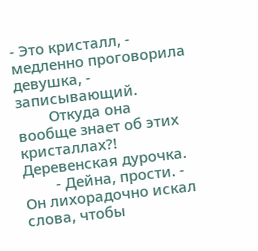- Это кристалл, - медленно проговорила девушка, - записывающий.
        Откуда она вообще знает об этих кристаллах?! Деревенская дурочка.
        - Дейна, прости. - Он лихорадочно искал слова, чтобы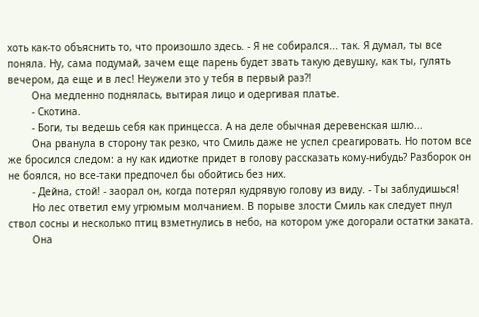хоть как-то объяснить то, что произошло здесь. - Я не собирался... так. Я думал, ты все поняла. Ну, сама подумай, зачем еще парень будет звать такую девушку, как ты, гулять вечером, да еще и в лес! Неужели это у тебя в первый раз?!
        Она медленно поднялась, вытирая лицо и одергивая платье.
        - Скотина.
        - Боги, ты ведешь себя как принцесса. А на деле обычная деревенская шлю...
        Она рванула в сторону так резко, что Смиль даже не успел среагировать. Но потом все же бросился следом: а ну как идиотке придет в голову рассказать кому-нибудь? Разборок он не боялся, но все-таки предпочел бы обойтись без них.
        - Дейна, стой! - заорал он, когда потерял кудрявую голову из виду. - Ты заблудишься!
        Но лес ответил ему угрюмым молчанием. В порыве злости Смиль как следует пнул ствол сосны и несколько птиц взметнулись в небо, на котором уже догорали остатки заката.
        Она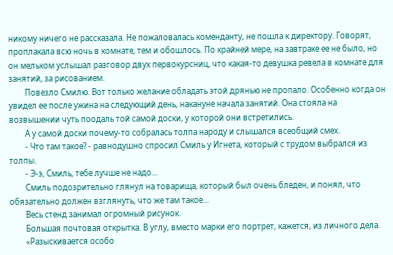никому ничего не рассказала. Не пожаловалась коменданту, не пошла к директору. Говорят, проплакала всю ночь в комнате, тем и обошлось. По крайней мере, на завтраке ее не было, но он мельком услышал разговор двух первокурсниц, что какая-то девушка ревела в комнате для занятий, за рисованием.
        Повезло Смилю. Вот только желание обладать этой дрянью не пропало. Особенно когда он увидел ее после ужина на следующий день, накануне начала занятий. Она стояла на возвышении чуть поодаль той самой доски, у которой они встретились.
        А у самой доски почему-то собралась толпа народу и слышался всеобщий смех.
        - Что там такое? - равнодушно спросил Смиль у Игнета, который с трудом выбрался из толпы.
        - Э-э, Смиль, тебе лучше не надо...
        Смиль подозрительно глянул на товарища, который был очень бледен, и понял, что обязательно должен взглянуть, что же там такое...
        Весь стенд занимал огромный рисунок.
        Большая почтовая открытка. В углу, вместо марки его портрет, кажется, из личного дела.
        «Разыскивается особо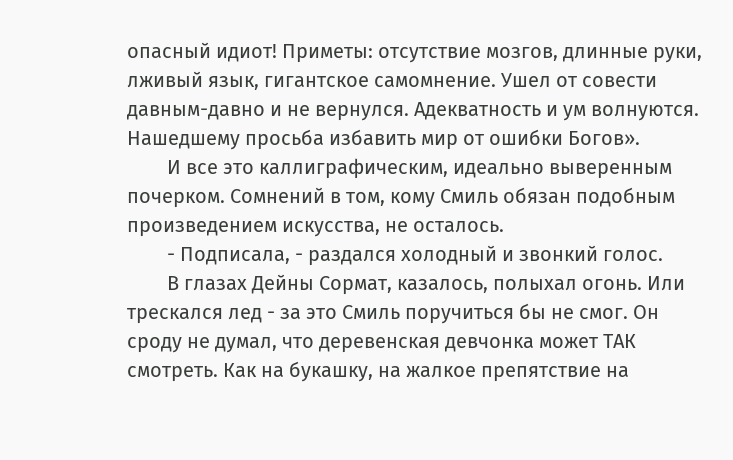опасный идиот! Приметы: отсутствие мозгов, длинные руки, лживый язык, гигантское самомнение. Ушел от совести давным-давно и не вернулся. Адекватность и ум волнуются. Нашедшему просьба избавить мир от ошибки Богов».
        И все это каллиграфическим, идеально выверенным почерком. Сомнений в том, кому Смиль обязан подобным произведением искусства, не осталось.
        - Подписала, - раздался холодный и звонкий голос.
        В глазах Дейны Сормат, казалось, полыхал огонь. Или трескался лед - за это Смиль поручиться бы не смог. Он сроду не думал, что деревенская девчонка может ТАК смотреть. Как на букашку, на жалкое препятствие на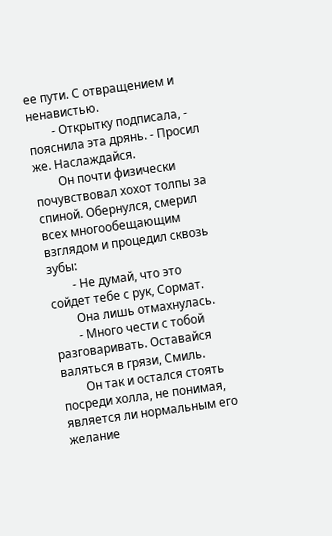ее пути. С отвращением и ненавистью.
        - Открытку подписала, - пояснила эта дрянь. - Просил же. Наслаждайся.
        Он почти физически почувствовал хохот толпы за спиной. Обернулся, смерил всех многообещающим взглядом и процедил сквозь зубы:
        - Не думай, что это сойдет тебе с рук, Сормат.
        Она лишь отмахнулась.
        - Много чести с тобой разговаривать. Оставайся валяться в грязи, Смиль.
        Он так и остался стоять посреди холла, не понимая, является ли нормальным его желание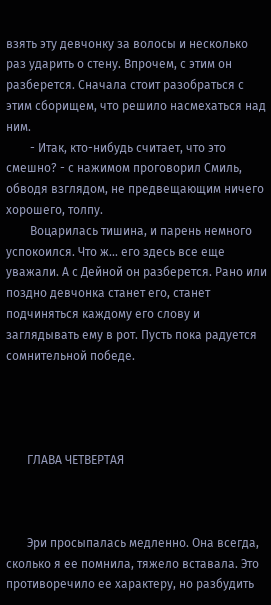взять эту девчонку за волосы и несколько раз ударить о стену. Впрочем, с этим он разберется. Сначала стоит разобраться с этим сборищем, что решило насмехаться над ним.
        - Итак, кто-нибудь считает, что это смешно? - с нажимом проговорил Смиль, обводя взглядом, не предвещающим ничего хорошего, толпу.
        Воцарилась тишина, и парень немного успокоился. Что ж... его здесь все еще уважали. А с Дейной он разберется. Рано или поздно девчонка станет его, станет подчиняться каждому его слову и заглядывать ему в рот. Пусть пока радуется сомнительной победе.




       ГЛАВА ЧЕТВЕРТАЯ



       Эри просыпалась медленно. Она всегда, сколько я ее помнила, тяжело вставала. Это противоречило ее характеру, но разбудить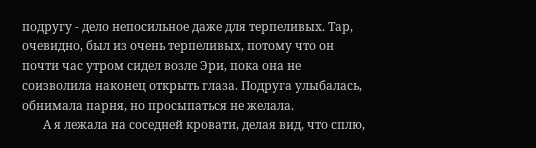подругу - дело непосильное даже для терпеливых. Тар, очевидно, был из очень терпеливых, потому что он почти час утром сидел возле Эри, пока она не соизволила наконец открыть глаза. Подруга улыбалась, обнимала парня, но просыпаться не желала.
       А я лежала на соседней кровати, делая вид, что сплю,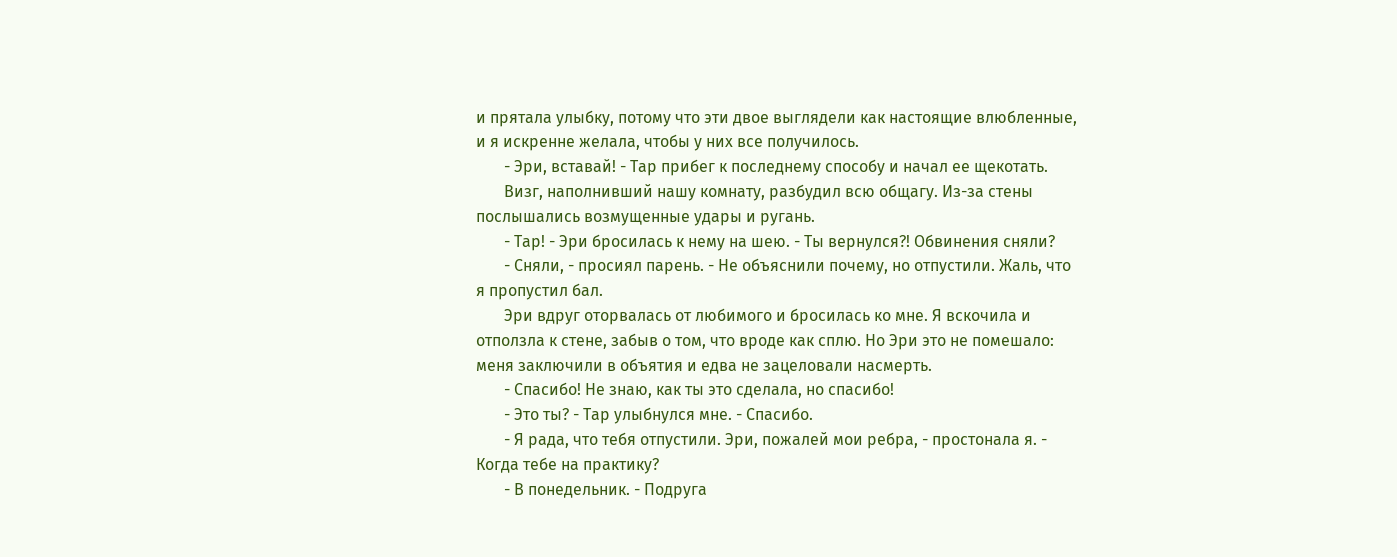и прятала улыбку, потому что эти двое выглядели как настоящие влюбленные, и я искренне желала, чтобы у них все получилось.
       - Эри, вставай! - Тар прибег к последнему способу и начал ее щекотать.
       Визг, наполнивший нашу комнату, разбудил всю общагу. Из-за стены послышались возмущенные удары и ругань.
       - Тар! - Эри бросилась к нему на шею. - Ты вернулся?! Обвинения сняли?
       - Сняли, - просиял парень. - Не объяснили почему, но отпустили. Жаль, что я пропустил бал.
       Эри вдруг оторвалась от любимого и бросилась ко мне. Я вскочила и отползла к стене, забыв о том, что вроде как сплю. Но Эри это не помешало: меня заключили в объятия и едва не зацеловали насмерть.
       - Спасибо! Не знаю, как ты это сделала, но спасибо!
       - Это ты? - Тар улыбнулся мне. - Спасибо.
       - Я рада, что тебя отпустили. Эри, пожалей мои ребра, - простонала я. - Когда тебе на практику?
       - В понедельник. - Подруга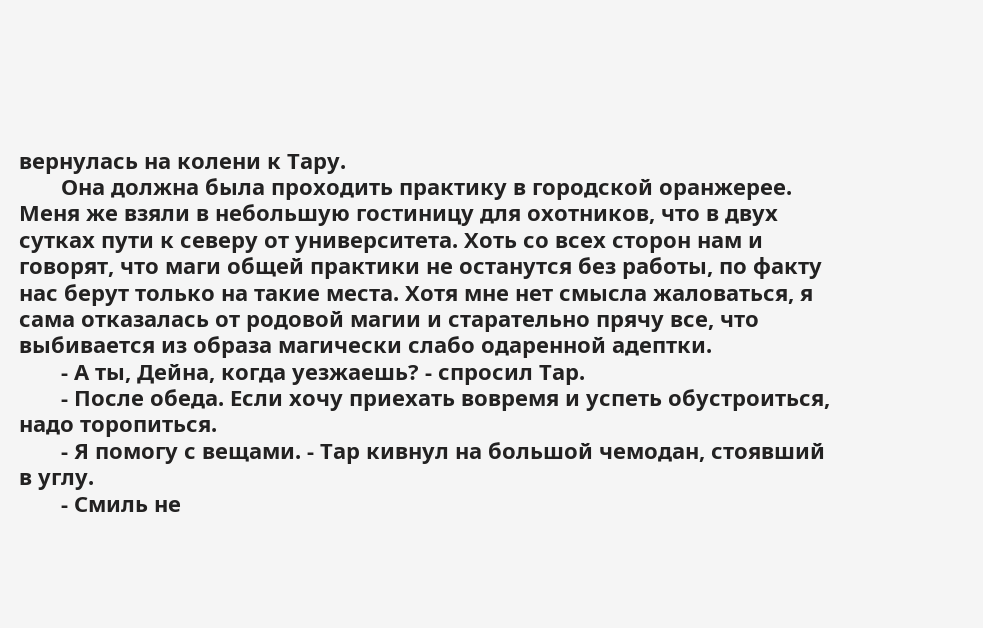вернулась на колени к Тару.
       Она должна была проходить практику в городской оранжерее. Меня же взяли в небольшую гостиницу для охотников, что в двух сутках пути к северу от университета. Хоть со всех сторон нам и говорят, что маги общей практики не останутся без работы, по факту нас берут только на такие места. Хотя мне нет смысла жаловаться, я сама отказалась от родовой магии и старательно прячу все, что выбивается из образа магически слабо одаренной адептки.
       - А ты, Дейна, когда уезжаешь? - спросил Тар.
       - После обеда. Если хочу приехать вовремя и успеть обустроиться, надо торопиться.
       - Я помогу с вещами. - Тар кивнул на большой чемодан, стоявший в углу.
       - Смиль не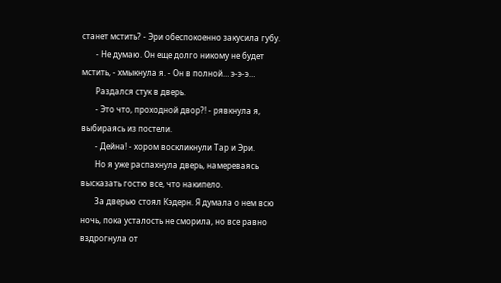станет мстить? - Эри обеспокоенно закусила губу.
       - Не думаю. Он еще долго никому не будет мстить, - хмыкнула я. - Он в полной… э-э-э…
       Раздался стук в дверь.
       - Это что, проходной двор?! - рявкнула я, выбираясь из постели.
       - Дейна! - хором воскликнули Тар и Эри.
       Но я уже распахнула дверь, намереваясь высказать гостю все, что накипело.
       За дверью стоял Кэдерн. Я думала о нем всю ночь, пока усталость не сморила, но все равно вздрогнула от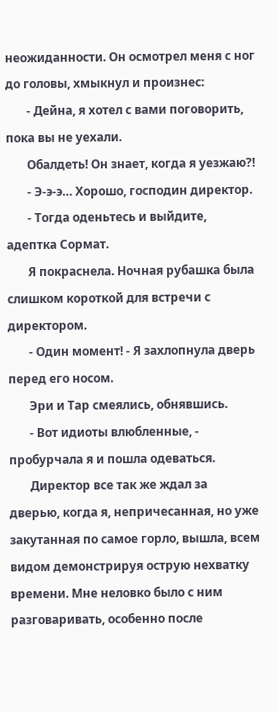неожиданности. Он осмотрел меня с ног до головы, хмыкнул и произнес:
       - Дейна, я хотел с вами поговорить, пока вы не уехали.
       Обалдеть! Он знает, когда я уезжаю?!
       - Э-э-э… Хорошо, господин директор.
       - Тогда оденьтесь и выйдите, адептка Сормат.
       Я покраснела. Ночная рубашка была слишком короткой для встречи с директором.
       - Один момент! - Я захлопнула дверь перед его носом.
       Эри и Тар смеялись, обнявшись.
       - Вот идиоты влюбленные, - пробурчала я и пошла одеваться.
       Директор все так же ждал за дверью, когда я, непричесанная, но уже закутанная по самое горло, вышла, всем видом демонстрируя острую нехватку времени. Мне неловко было с ним разговаривать, особенно после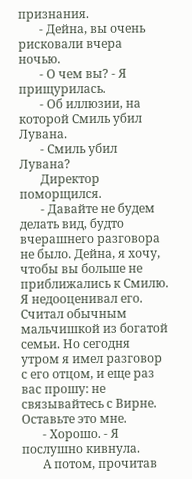признания.
       - Дейна, вы очень рисковали вчера ночью.
       - О чем вы? - Я прищурилась.
       - Об иллюзии, на которой Смиль убил Лувана.
       - Смиль убил Лувана?
       Директор поморщился.
       - Давайте не будем делать вид, будто вчерашнего разговора не было. Дейна, я хочу, чтобы вы больше не приближались к Смилю. Я недооценивал его. Считал обычным мальчишкой из богатой семьи. Но сегодня утром я имел разговор с его отцом, и еще раз вас прошу: не связывайтесь с Вирне. Оставьте это мне.
       - Хорошо. - Я послушно кивнула.
       А потом, прочитав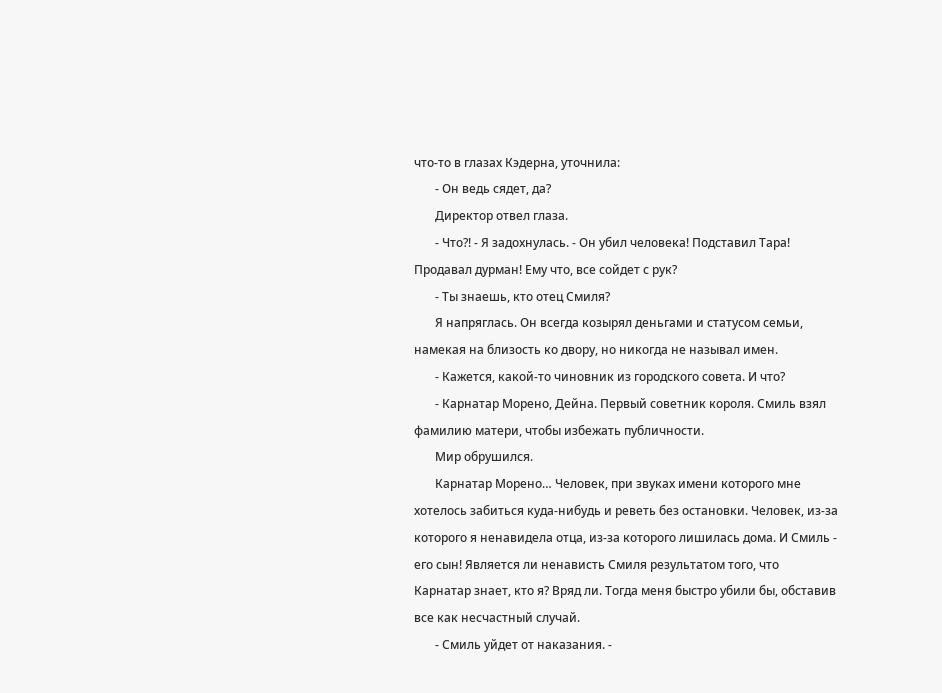что-то в глазах Кэдерна, уточнила:
       - Он ведь сядет, да?
       Директор отвел глаза.
       - Что?! - Я задохнулась. - Он убил человека! Подставил Тара! Продавал дурман! Ему что, все сойдет с рук?
       - Ты знаешь, кто отец Смиля?
       Я напряглась. Он всегда козырял деньгами и статусом семьи, намекая на близость ко двору, но никогда не называл имен.
       - Кажется, какой-то чиновник из городского совета. И что?
       - Карнатар Морено, Дейна. Первый советник короля. Смиль взял фамилию матери, чтобы избежать публичности.
       Мир обрушился.
       Карнатар Морено… Человек, при звуках имени которого мне хотелось забиться куда-нибудь и реветь без остановки. Человек, из-за которого я ненавидела отца, из-за которого лишилась дома. И Смиль - его сын! Является ли ненависть Смиля результатом того, что Карнатар знает, кто я? Вряд ли. Тогда меня быстро убили бы, обставив все как несчастный случай.
       - Смиль уйдет от наказания. -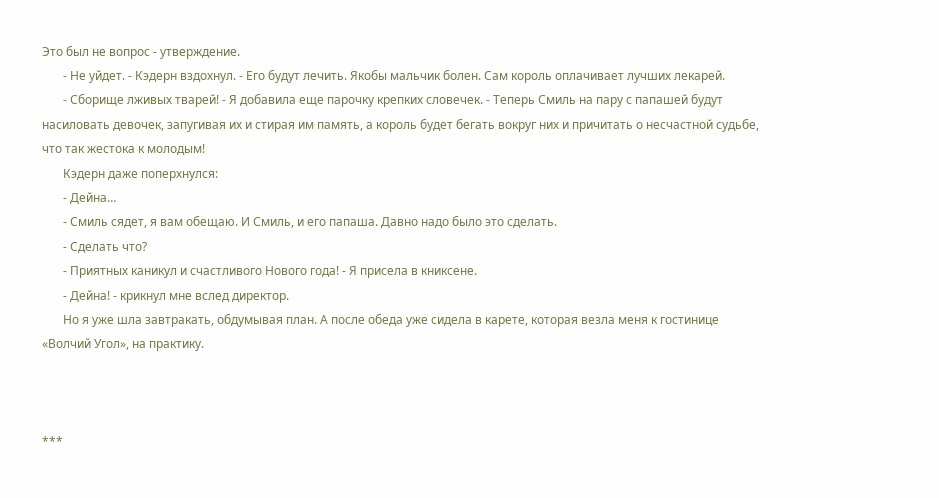Это был не вопрос - утверждение.
       - Не уйдет. - Кэдерн вздохнул. - Его будут лечить. Якобы мальчик болен. Сам король оплачивает лучших лекарей.
       - Сборище лживых тварей! - Я добавила еще парочку крепких словечек. - Теперь Смиль на пару с папашей будут насиловать девочек, запугивая их и стирая им память, а король будет бегать вокруг них и причитать о несчастной судьбе, что так жестока к молодым!
       Кэдерн даже поперхнулся:
       - Дейна…
       - Смиль сядет, я вам обещаю. И Смиль, и его папаша. Давно надо было это сделать.
       - Сделать что?
       - Приятных каникул и счастливого Нового года! - Я присела в книксене.
       - Дейна! - крикнул мне вслед директор.
       Но я уже шла завтракать, обдумывая план. А после обеда уже сидела в карете, которая везла меня к гостинице «Волчий Угол», на практику.



***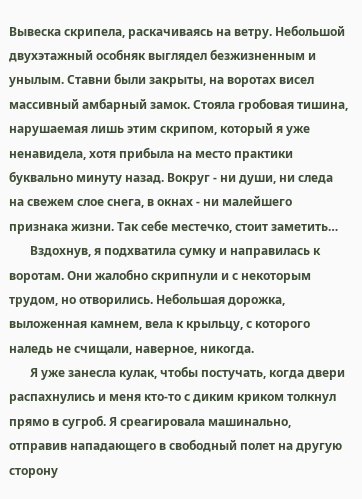Вывеска скрипела, раскачиваясь на ветру. Небольшой двухэтажный особняк выглядел безжизненным и унылым. Ставни были закрыты, на воротах висел массивный амбарный замок. Стояла гробовая тишина, нарушаемая лишь этим скрипом, который я уже ненавидела, хотя прибыла на место практики буквально минуту назад. Вокруг - ни души, ни следа на свежем слое снега, в окнах - ни малейшего признака жизни. Так себе местечко, стоит заметить…
       Вздохнув, я подхватила сумку и направилась к воротам. Они жалобно скрипнули и с некоторым трудом, но отворились. Небольшая дорожка, выложенная камнем, вела к крыльцу, с которого наледь не счищали, наверное, никогда.
       Я уже занесла кулак, чтобы постучать, когда двери распахнулись и меня кто-то с диким криком толкнул прямо в сугроб. Я среагировала машинально, отправив нападающего в свободный полет на другую сторону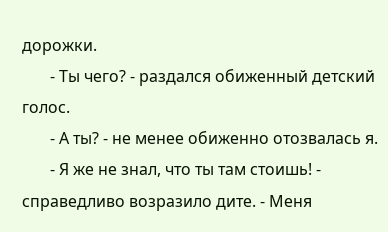дорожки.
       - Ты чего? - раздался обиженный детский голос.
       - А ты? - не менее обиженно отозвалась я.
       - Я же не знал, что ты там стоишь! - справедливо возразило дите. - Меня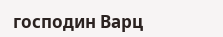господин Варц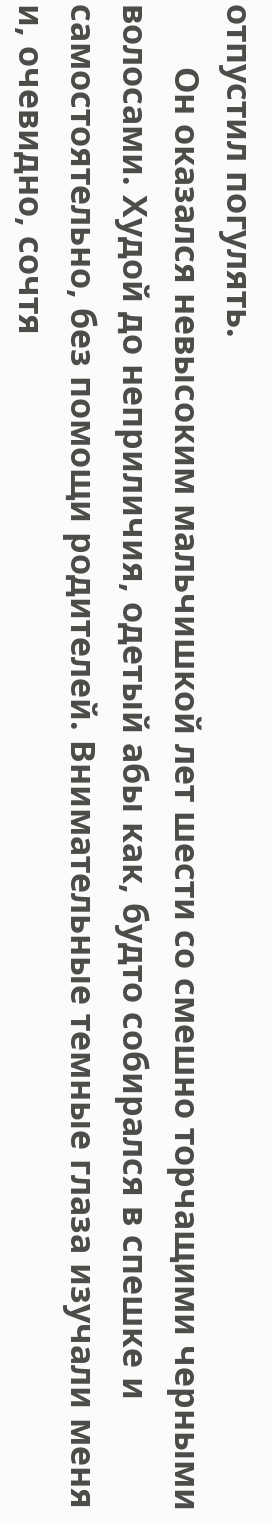отпустил погулять.
       Он оказался невысоким мальчишкой лет шести со смешно торчащими черными волосами. Худой до неприличия, одетый абы как, будто собирался в спешке и самостоятельно, без помощи родителей. Внимательные темные глаза изучали меня и, очевидно, сочтя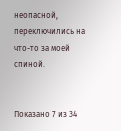неопасной, переключились на что-то за моей спиной.


Показано 7 из 34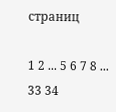страниц

1 2 ... 5 6 7 8 ... 33 34